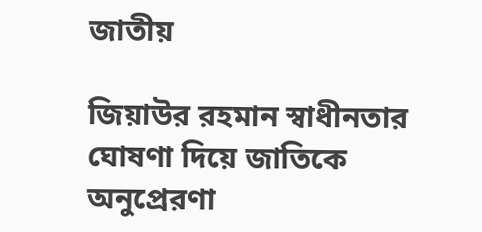জাতীয়

জিয়াউর রহমান স্বাধীনতার ঘোষণা দিয়ে জাতিকে অনুপ্রেরণা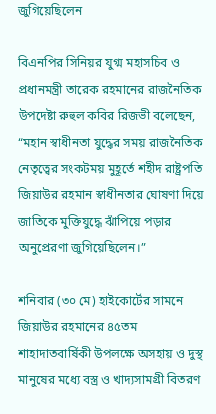জুগিয়েছিলেন

বিএনপির সিনিয়র যুগ্ম মহাসচিব ও প্রধানমন্ত্রী তারেক রহমানের রাজনৈতিক উপদেষ্টা রুহুল কবির রিজভী বলেছেন, “মহান স্বাধীনতা যুদ্ধের সময় রাজনৈতিক নেতৃত্বের সংকটময় মুহূর্তে শহীদ রাষ্ট্রপতি জিয়াউর রহমান স্বাধীনতার ঘোষণা দিয়ে জাতিকে মুক্তিযুদ্ধে ঝাঁপিয়ে পড়ার অনুপ্রেরণা জুগিয়েছিলেন।”

শনিবার (৩০ মে) হাইকোর্টের সামনে জিয়াউর রহমানের ৪৫তম শাহাদাতবার্ষিকী উপলক্ষে অসহায় ও দুস্থ মানুষের মধ্যে বস্ত্র ও খাদ্যসামগ্রী বিতরণ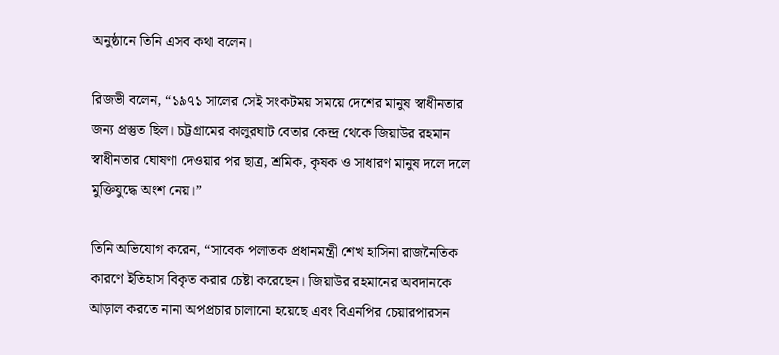অনুষ্ঠানে তিনি এসব কথা বলেন।

রিজভী বলেন, “১৯৭১ সালের সেই সংকটময় সময়ে দেশের মানুষ স্বাধীনতার জন্য প্রস্তুত ছিল। চট্টগ্রামের কালুরঘাট বেতার কেন্দ্র থেকে জিয়াউর রহমান স্বাধীনতার ঘোষণা দেওয়ার পর ছাত্র, শ্রমিক, কৃষক ও সাধারণ মানুষ দলে দলে মুক্তিযুদ্ধে অংশ নেয়।”

তিনি অভিযোগ করেন, “সাবেক পলাতক প্রধানমন্ত্রী শেখ হাসিনা রাজনৈতিক কারণে ইতিহাস বিকৃত করার চেষ্টা করেছেন। জিয়াউর রহমানের অবদানকে আড়াল করতে নানা অপপ্রচার চালানো হয়েছে এবং বিএনপির চেয়ারপারসন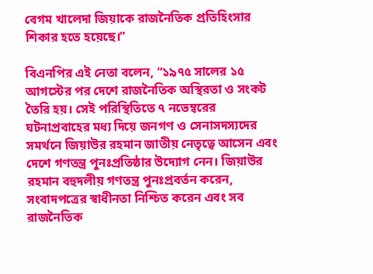বেগম খালেদা জিয়াকে রাজনৈতিক প্রতিহিংসার শিকার হতে হয়েছে।”

বিএনপির এই নেতা বলেন, “১৯৭৫ সালের ১৫ আগস্টের পর দেশে রাজনৈতিক অস্থিরতা ও সংকট তৈরি হয়। সেই পরিস্থিতিতে ৭ নভেম্বরের ঘটনাপ্রবাহের মধ্য দিয়ে জনগণ ও সেনাসদস্যদের সমর্থনে জিয়াউর রহমান জাতীয় নেতৃত্বে আসেন এবং দেশে গণতন্ত্র পুনঃপ্রতিষ্ঠার উদ্যোগ নেন। জিয়াউর রহমান বহুদলীয় গণতন্ত্র পুনঃপ্রবর্তন করেন, সংবাদপত্রের স্বাধীনতা নিশ্চিত করেন এবং সব রাজনৈতিক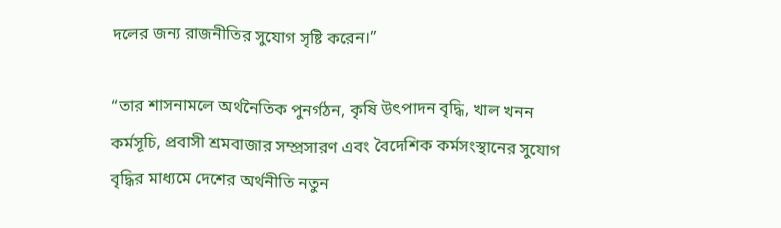দলের জন্য রাজনীতির সুযোগ সৃষ্টি করেন।”

“তার শাসনামলে অর্থনৈতিক পুনর্গঠন, কৃষি উৎপাদন বৃদ্ধি, খাল খনন কর্মসূচি, প্রবাসী শ্রমবাজার সম্প্রসারণ এবং বৈদেশিক কর্মসংস্থানের সুযোগ বৃদ্ধির মাধ্যমে দেশের অর্থনীতি নতুন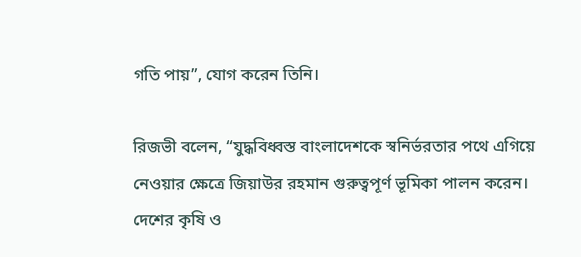গতি পায়”, যোগ করেন তিনি।

রিজভী বলেন, “যুদ্ধবিধ্বস্ত বাংলাদেশকে স্বনির্ভরতার পথে এগিয়ে নেওয়ার ক্ষেত্রে জিয়াউর রহমান গুরুত্বপূর্ণ ভূমিকা পালন করেন। দেশের কৃষি ও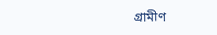গ্রামীণ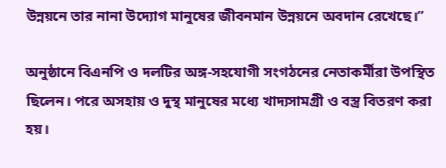উন্নয়নে তার নানা উদ্যোগ মানুষের জীবনমান উন্নয়নে অবদান রেখেছে।”

অনুষ্ঠানে বিএনপি ও দলটির অঙ্গ-সহযোগী সংগঠনের নেতাকর্মীরা উপস্থিত ছিলেন। পরে অসহায় ও দুস্থ মানুষের মধ্যে খাদ্যসামগ্রী ও বস্ত্র বিতরণ করা হয়।